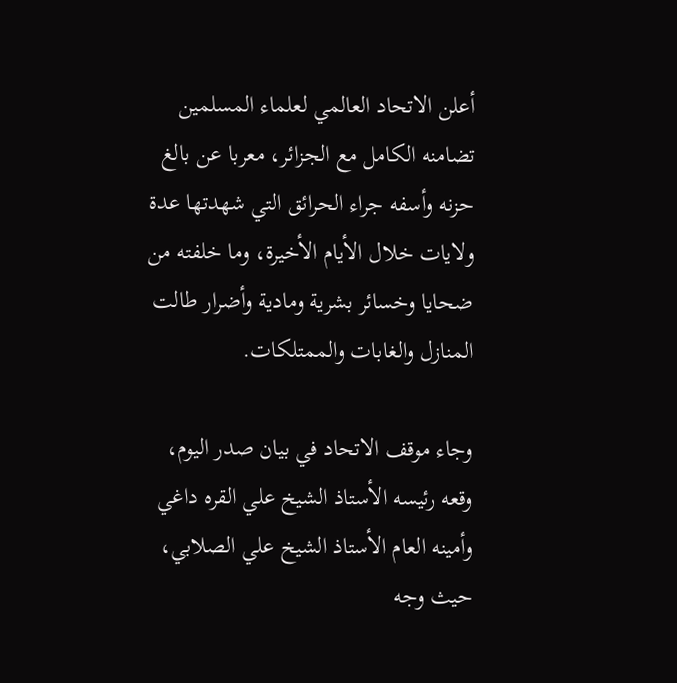أعلن الاتحاد العالمي لعلماء المسلمين تضامنه الكامل مع الجزائر، معربا عن بالغ حزنه وأسفه جراء الحرائق التي شهدتها عدة ولايات خلال الأيام الأخيرة، وما خلفته من ضحايا وخسائر بشرية ومادية وأضرار طالت المنازل والغابات والممتلكات.

وجاء موقف الاتحاد في بيان صدر اليوم، وقعه رئيسه الأستاذ الشيخ علي القره داغي وأمينه العام الأستاذ الشيخ علي الصلابي، حيث وجه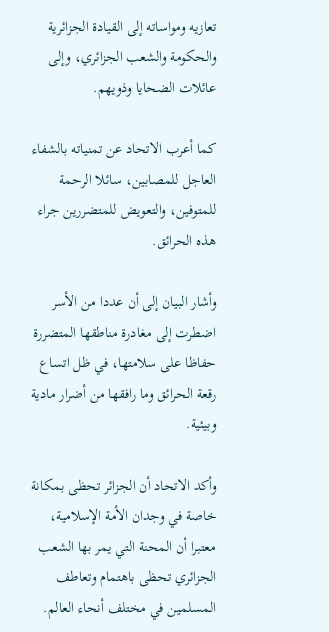تعازيه ومواساته إلى القيادة الجزائرية والحكومة والشعب الجزائري، وإلى عائلات الضحايا وذويهم.

كما أعرب الاتحاد عن تمنياته بالشفاء العاجل للمصابين، سائلا الرحمة للمتوفين، والتعويض للمتضررين جراء هذه الحرائق.

وأشار البيان إلى أن عددا من الأسر اضطرت إلى مغادرة مناطقها المتضررة حفاظا على سلامتها، في ظل اتساع رقعة الحرائق وما رافقها من أضرار مادية وبيئية.

وأكد الاتحاد أن الجزائر تحظى بمكانة خاصة في وجدان الأمة الإسلامية، معتبرا أن المحنة التي يمر بها الشعب الجزائري تحظى باهتمام وتعاطف المسلمين في مختلف أنحاء العالم.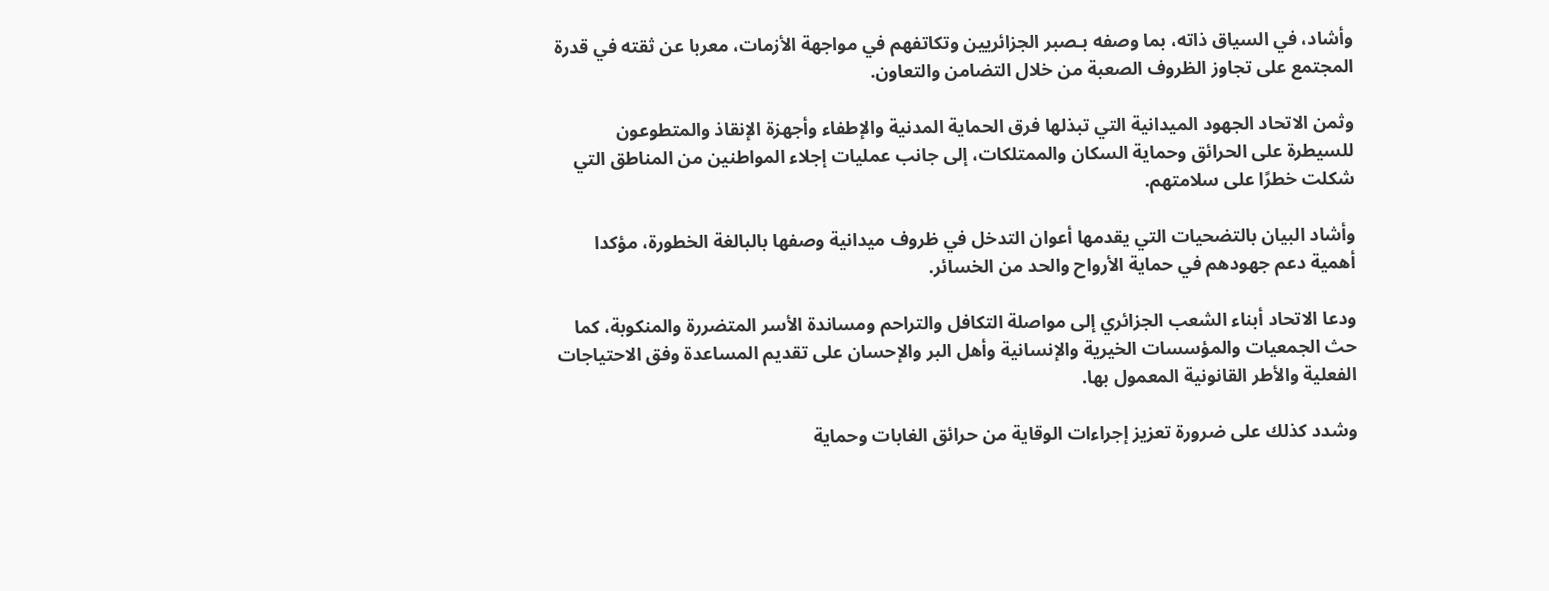وأشاد، في السياق ذاته، بما وصفه بـصبر الجزائريين وتكاتفهم في مواجهة الأزمات، معربا عن ثقته في قدرة المجتمع على تجاوز الظروف الصعبة من خلال التضامن والتعاون.

وثمن الاتحاد الجهود الميدانية التي تبذلها فرق الحماية المدنية والإطفاء وأجهزة الإنقاذ والمتطوعون للسيطرة على الحرائق وحماية السكان والممتلكات، إلى جانب عمليات إجلاء المواطنين من المناطق التي شكلت خطرًا على سلامتهم.

وأشاد البيان بالتضحيات التي يقدمها أعوان التدخل في ظروف ميدانية وصفها بالبالغة الخطورة، مؤكدا أهمية دعم جهودهم في حماية الأرواح والحد من الخسائر.

ودعا الاتحاد أبناء الشعب الجزائري إلى مواصلة التكافل والتراحم ومساندة الأسر المتضررة والمنكوبة، كما حث الجمعيات والمؤسسات الخيرية والإنسانية وأهل البر والإحسان على تقديم المساعدة وفق الاحتياجات الفعلية والأطر القانونية المعمول بها.

وشدد كذلك على ضرورة تعزيز إجراءات الوقاية من حرائق الغابات وحماية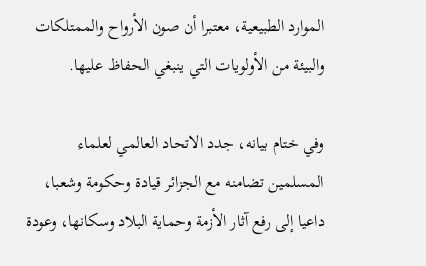الموارد الطبيعية، معتبرا أن صون الأرواح والممتلكات والبيئة من الأولويات التي ينبغي الحفاظ عليها.

وفي ختام بيانه، جدد الاتحاد العالمي لعلماء المسلمين تضامنه مع الجزائر قيادة وحكومة وشعبا، داعيا إلى رفع آثار الأزمة وحماية البلاد وسكانها، وعودة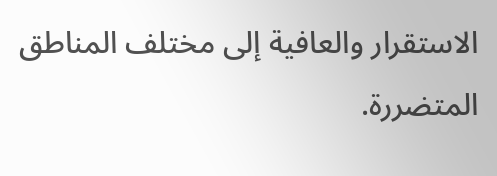الاستقرار والعافية إلى مختلف المناطق المتضررة.